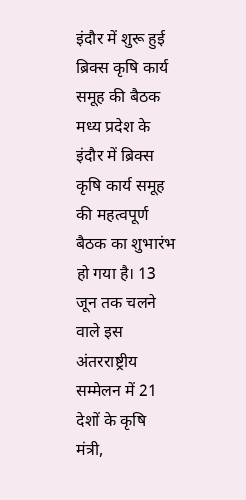इंदौर में शुरू हुई ब्रिक्स कृषि कार्य समूह की बैठक
मध्य प्रदेश के इंदौर में ब्रिक्स कृषि कार्य समूह की महत्वपूर्ण बैठक का शुभारंभ हो गया है। 13 जून तक चलने वाले इस अंतरराष्ट्रीय सम्मेलन में 21 देशों के कृषि मंत्री,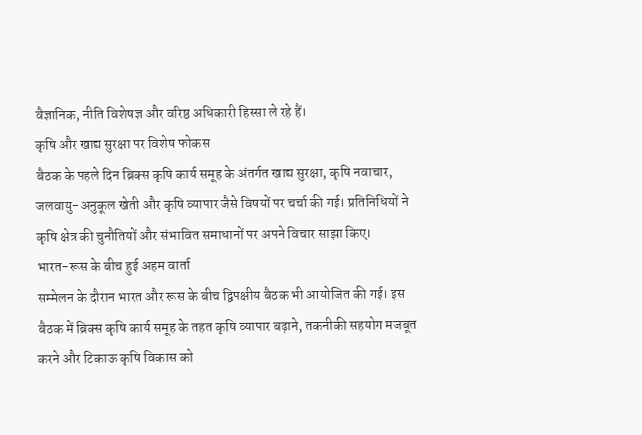वैज्ञानिक, नीति विशेषज्ञ और वरिष्ठ अधिकारी हिस्सा ले रहे हैं।
कृषि और खाद्य सुरक्षा पर विशेष फोकस
बैठक के पहले दिन ब्रिक्स कृषि कार्य समूह के अंतर्गत खाद्य सुरक्षा, कृषि नवाचार, जलवायु-अनुकूल खेती और कृषि व्यापार जैसे विषयों पर चर्चा की गई। प्रतिनिधियों ने कृषि क्षेत्र की चुनौतियों और संभावित समाधानों पर अपने विचार साझा किए।
भारत-रूस के बीच हुई अहम वार्ता
सम्मेलन के दौरान भारत और रूस के बीच द्विपक्षीय बैठक भी आयोजित की गई। इस बैठक में ब्रिक्स कृषि कार्य समूह के तहत कृषि व्यापार बढ़ाने, तकनीकी सहयोग मजबूत करने और टिकाऊ कृषि विकास को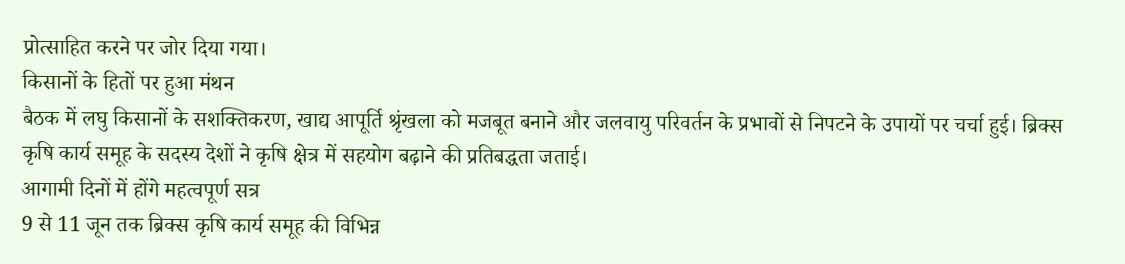प्रोत्साहित करने पर जोर दिया गया।
किसानों के हितों पर हुआ मंथन
बैठक में लघु किसानों के सशक्तिकरण, खाद्य आपूर्ति श्रृंखला को मजबूत बनाने और जलवायु परिवर्तन के प्रभावों से निपटने के उपायों पर चर्चा हुई। ब्रिक्स कृषि कार्य समूह के सदस्य देशों ने कृषि क्षेत्र में सहयोग बढ़ाने की प्रतिबद्धता जताई।
आगामी दिनों में होंगे महत्वपूर्ण सत्र
9 से 11 जून तक ब्रिक्स कृषि कार्य समूह की विभिन्न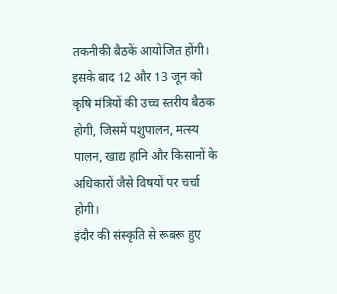तकनीकी बैठकें आयोजित होंगी। इसके बाद 12 और 13 जून को कृषि मंत्रियों की उच्च स्तरीय बैठक होगी, जिसमें पशुपालन, मत्स्य पालन, खाद्य हानि और किसानों के अधिकारों जैसे विषयों पर चर्चा होगी।
इंदौर की संस्कृति से रूबरू हुए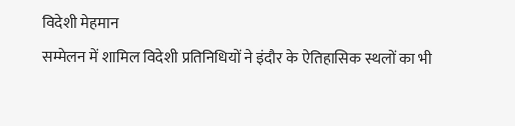विदेशी मेहमान
सम्मेलन में शामिल विदेशी प्रतिनिधियों ने इंदौर के ऐतिहासिक स्थलों का भी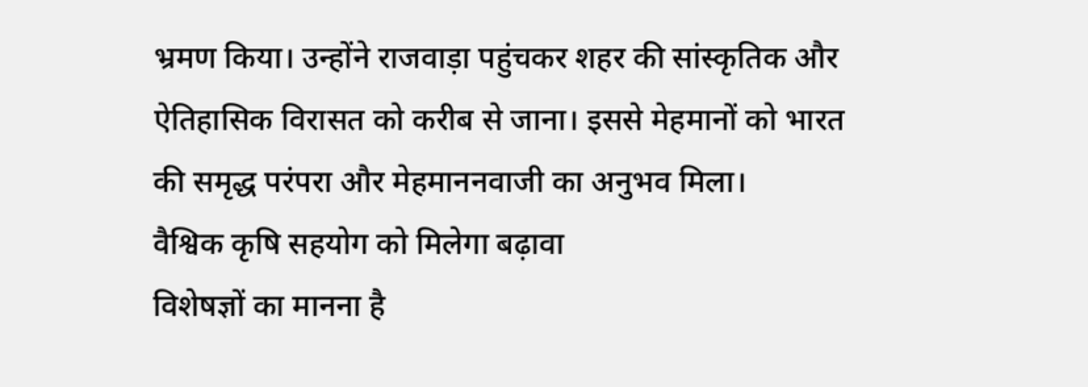भ्रमण किया। उन्होंने राजवाड़ा पहुंचकर शहर की सांस्कृतिक और ऐतिहासिक विरासत को करीब से जाना। इससे मेहमानों को भारत की समृद्ध परंपरा और मेहमाननवाजी का अनुभव मिला।
वैश्विक कृषि सहयोग को मिलेगा बढ़ावा
विशेषज्ञों का मानना है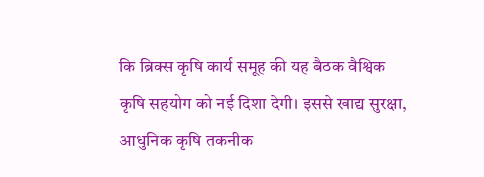कि ब्रिक्स कृषि कार्य समूह की यह बैठक वैश्विक कृषि सहयोग को नई दिशा देगी। इससे खाद्य सुरक्षा, आधुनिक कृषि तकनीक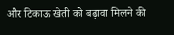और टिकाऊ खेती को बढ़ावा मिलने की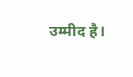उम्मीद है।